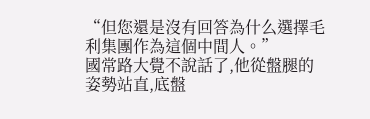“但您還是沒有回答為什么選擇毛利集團作為這個中間人。”
國常路大覺不說話了,他從盤腿的姿勢站直,底盤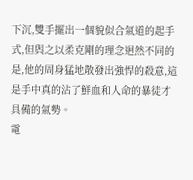下沉,雙手擺出一個貌似合氣道的起手式,但與之以柔克剛的理念迥然不同的是,他的周身猛地散發出強悍的殺意,這是手中真的沾了鮮血和人命的暴徒才具備的氣勢。
電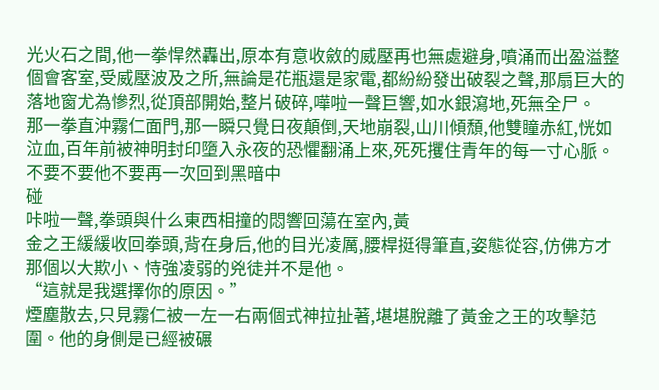光火石之間,他一拳悍然轟出,原本有意收斂的威壓再也無處避身,噴涌而出盈溢整個會客室,受威壓波及之所,無論是花瓶還是家電,都紛紛發出破裂之聲,那扇巨大的落地窗尤為慘烈,從頂部開始,整片破碎,嘩啦一聲巨響,如水銀瀉地,死無全尸。
那一拳直沖霧仁面門,那一瞬只覺日夜顛倒,天地崩裂,山川傾頹,他雙瞳赤紅,恍如泣血,百年前被神明封印墮入永夜的恐懼翻涌上來,死死攫住青年的每一寸心脈。
不要不要他不要再一次回到黑暗中
碰
咔啦一聲,拳頭與什么東西相撞的悶響回蕩在室內,黃
金之王緩緩收回拳頭,背在身后,他的目光凌厲,腰桿挺得筆直,姿態從容,仿佛方才那個以大欺小、恃強凌弱的兇徒并不是他。
“這就是我選擇你的原因。”
煙塵散去,只見霧仁被一左一右兩個式神拉扯著,堪堪脫離了黃金之王的攻擊范圍。他的身側是已經被碾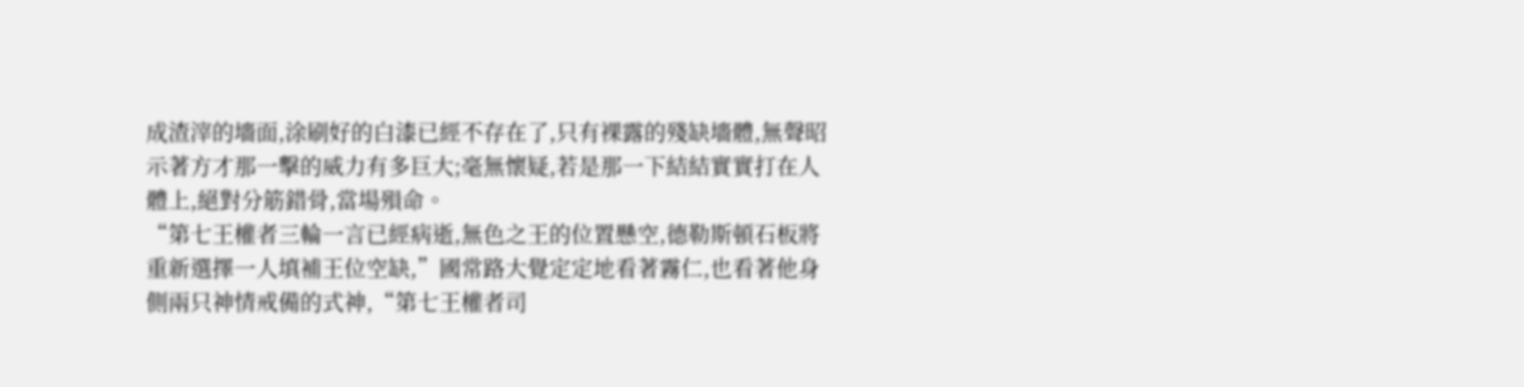成渣滓的墻面,涂刷好的白漆已經不存在了,只有裸露的殘缺墻體,無聲昭示著方才那一擊的威力有多巨大;毫無懷疑,若是那一下結結實實打在人體上,絕對分筋錯骨,當場殞命。
“第七王權者三輪一言已經病逝,無色之王的位置懸空,德勒斯頓石板將重新選擇一人填補王位空缺,”國常路大覺定定地看著霧仁,也看著他身側兩只神情戒備的式神,“第七王權者司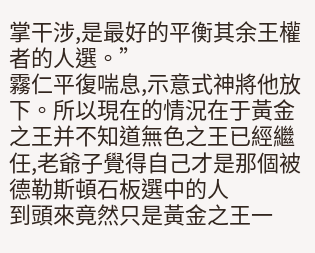掌干涉,是最好的平衡其余王權者的人選。”
霧仁平復喘息,示意式神將他放下。所以現在的情況在于黃金之王并不知道無色之王已經繼任,老爺子覺得自己才是那個被德勒斯頓石板選中的人
到頭來竟然只是黃金之王一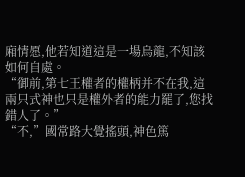廂情愿,他若知道這是一場烏龍,不知該如何自處。
“御前,第七王權者的權柄并不在我,這兩只式神也只是權外者的能力罷了,您找錯人了。”
“不,”國常路大覺搖頭,神色篤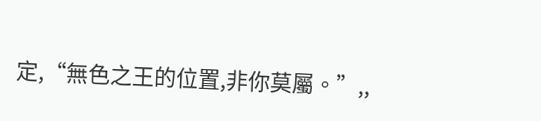定,“無色之王的位置,非你莫屬。”,,